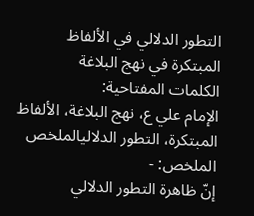التطور الدلالي في الألفاظ المبتكرة في نهج البلاغة
الكلمات المفتاحية:
الإمام علي ع، نهج البلاغة، الألفاظ المبتكرة، التطور الدلاليالملخص
الملخص: -
إنّ ظاهرة التطور الدلالي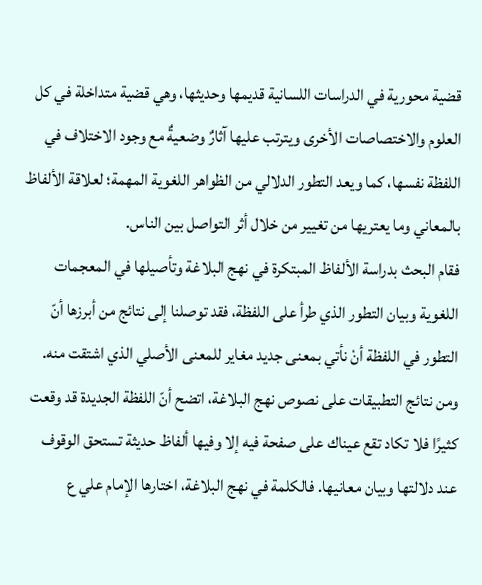قضية محورية في الدراسات اللسانية قديمها وحديثها، وهي قضية متداخلة في كل العلوم والاختصاصات الأخرى ويترتب عليها آثارٌ وضعيةٌ مع وجود الاختلاف في اللفظة نفسها، كما ويعد التطور الدلالي من الظواهر اللغوية المهمة؛ لعلاقة الألفاظ بالمعاني وما يعتريها من تغيير من خلال أثر التواصل بين الناس.
فقام البحث بدراسة الألفاظ المبتكرة في نهج البلاغة وتأصيلها في المعجمات اللغوية وبيان التطور الذي طرأ على اللفظة، فقد توصلنا إلى نتائج من أبرزها أنّ التطور في اللفظة أنْ نأتي بمعنى جديد مغاير للمعنى الأصلي الذي اشتقت منه.
ومن نتائج التطبيقات على نصوص نهج البلاغة، اتضح أنّ اللفظة الجديدة قد وقعت كثيرًا فلا تكاد تقع عيناك على صفحة فيه إلا وفيها ألفاظ حديثة تستحق الوقوف عند دلالتها وبيان معانيها. فالكلمة في نهج البلاغة، اختارها الإمام علي ع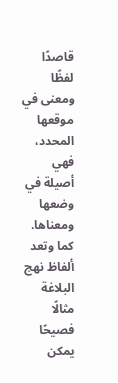قاصدًا لفظًا ومعنى في موقعها المحدد، فهي أصيلة في وضعها ومعناها.
كما وتعد ألفاظ نهج البلاغة مثالًا فصيحًا يمكن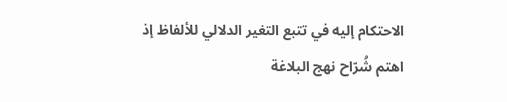الاحتكام إليه في تتبع التغير الدلالي للألفاظ إذ اهتم شُرّاح نهج البلاغة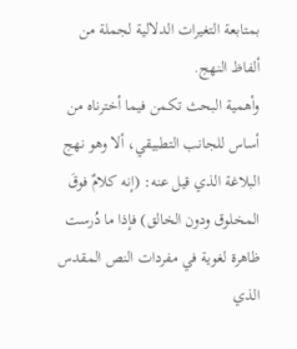بمتابعة التغيرات الدلالية لجملة من ألفاظ النهج.
وأهمية البحث تكمن فيما أخترناه من أساس للجانب التطبيقي، ألا وهو نهج البلاغة الذي قيل عنه: (إنه كلامٌ فوقَ المخلوق ودون الخالق) فإذا ما دُرست ظاهرة لغوية في مفردات النص المقدس الذي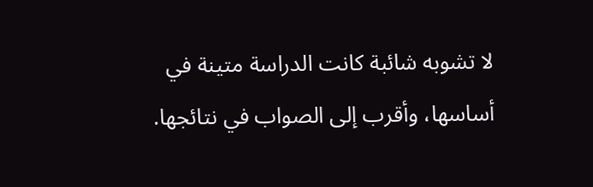لا تشوبه شائبة كانت الدراسة متينة في أساسها، وأقرب إلى الصواب في نتائجها.